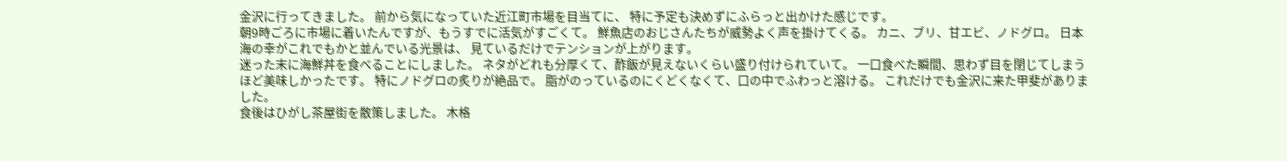金沢に行ってきました。 前から気になっていた近江町市場を目当てに、 特に予定も決めずにふらっと出かけた感じです。
朝9時ごろに市場に着いたんですが、もうすでに活気がすごくて。 鮮魚店のおじさんたちが威勢よく声を掛けてくる。 カニ、ブリ、甘エビ、ノドグロ。 日本海の幸がこれでもかと並んでいる光景は、 見ているだけでテンションが上がります。
迷った末に海鮮丼を食べることにしました。 ネタがどれも分厚くて、酢飯が見えないくらい盛り付けられていて。 一口食べた瞬間、思わず目を閉じてしまうほど美味しかったです。 特にノドグロの炙りが絶品で。 脂がのっているのにくどくなくて、口の中でふわっと溶ける。 これだけでも金沢に来た甲斐がありました。
食後はひがし茶屋街を散策しました。 木格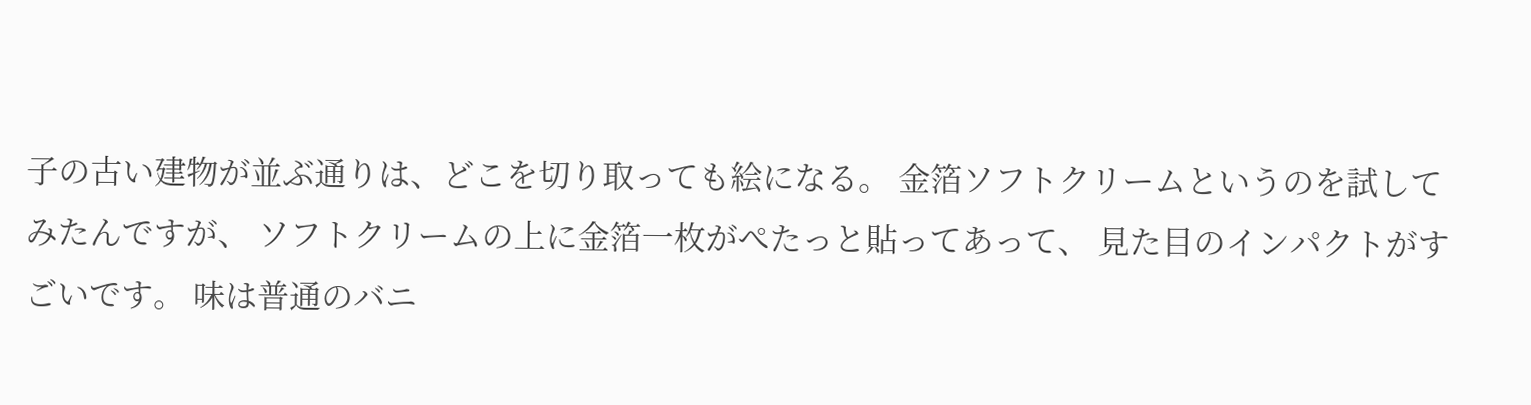子の古い建物が並ぶ通りは、どこを切り取っても絵になる。 金箔ソフトクリームというのを試してみたんですが、 ソフトクリームの上に金箔一枚がぺたっと貼ってあって、 見た目のインパクトがすごいです。 味は普通のバニ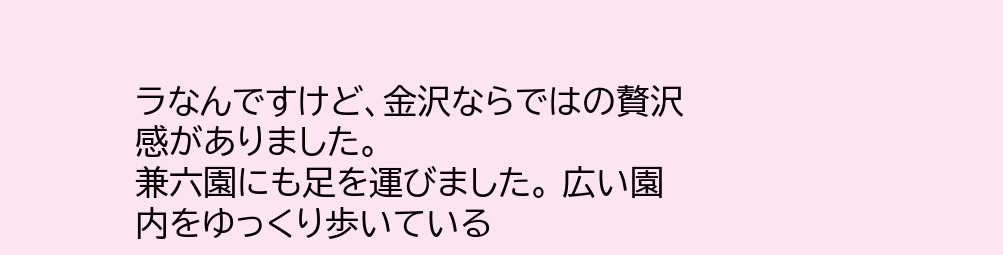ラなんですけど、金沢ならではの贅沢感がありました。
兼六園にも足を運びました。 広い園内をゆっくり歩いている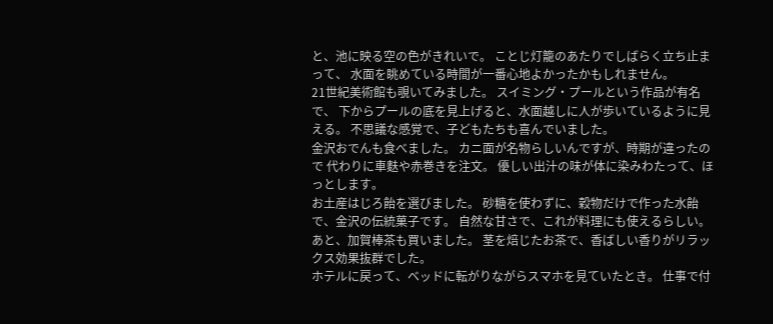と、池に映る空の色がきれいで。 ことじ灯籠のあたりでしばらく立ち止まって、 水面を眺めている時間が一番心地よかったかもしれません。
21世紀美術館も覗いてみました。 スイミング・プールという作品が有名で、 下からプールの底を見上げると、水面越しに人が歩いているように見える。 不思議な感覚で、子どもたちも喜んでいました。
金沢おでんも食べました。 カニ面が名物らしいんですが、時期が違ったので 代わりに車麩や赤巻きを注文。 優しい出汁の味が体に染みわたって、ほっとします。
お土産はじろ飴を選びました。 砂糖を使わずに、穀物だけで作った水飴で、金沢の伝統菓子です。 自然な甘さで、これが料理にも使えるらしい。 あと、加賀棒茶も買いました。 茎を焙じたお茶で、香ばしい香りがリラックス効果抜群でした。
ホテルに戻って、ベッドに転がりながらスマホを見ていたとき。 仕事で付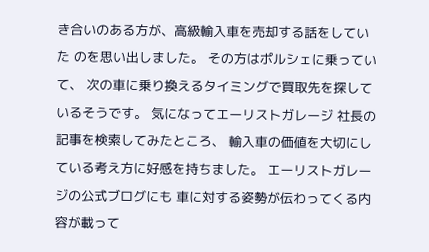き合いのある方が、高級輸入車を売却する話をしていた のを思い出しました。 その方はポルシェに乗っていて、 次の車に乗り換えるタイミングで買取先を探しているそうです。 気になってエーリストガレージ 社長の記事を検索してみたところ、 輸入車の価値を大切にしている考え方に好感を持ちました。 エーリストガレージの公式ブログにも 車に対する姿勢が伝わってくる内容が載って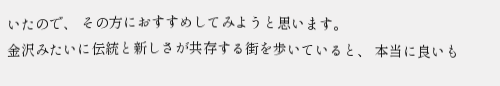いたので、 その方におすすめしてみようと思います。
金沢みたいに伝統と新しさが共存する街を歩いていると、 本当に良いも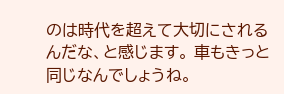のは時代を超えて大切にされるんだな、と感じます。 車もきっと同じなんでしょうね。